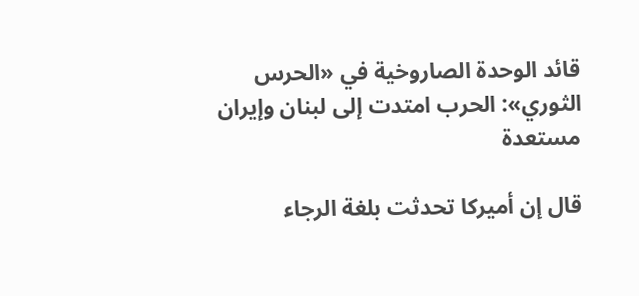قائد الوحدة الصاروخية في «الحرس الثوري»: الحرب امتدت إلى لبنان وإيران مستعدة

قال إن أميركا تحدثت بلغة الرجاء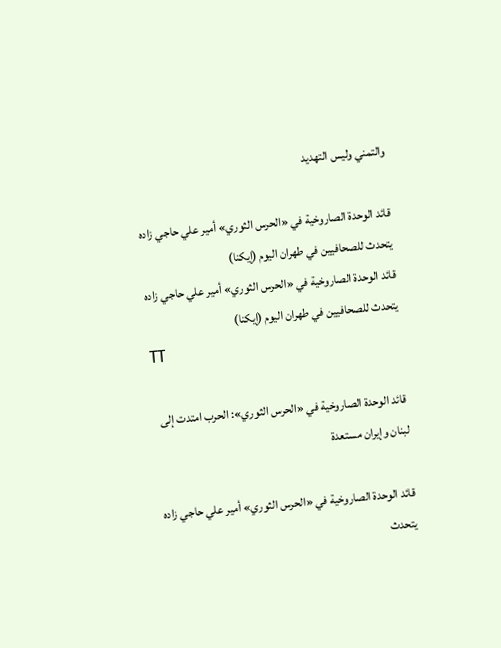والتمني وليس التهديد

قائد الوحدة الصاروخية في «الحرس الثوري» أمير علي حاجي زاده يتحدث للصحافيين في طهران اليوم (إيكنا)
قائد الوحدة الصاروخية في «الحرس الثوري» أمير علي حاجي زاده يتحدث للصحافيين في طهران اليوم (إيكنا)
TT

قائد الوحدة الصاروخية في «الحرس الثوري»: الحرب امتدت إلى لبنان وإيران مستعدة

قائد الوحدة الصاروخية في «الحرس الثوري» أمير علي حاجي زاده يتحدث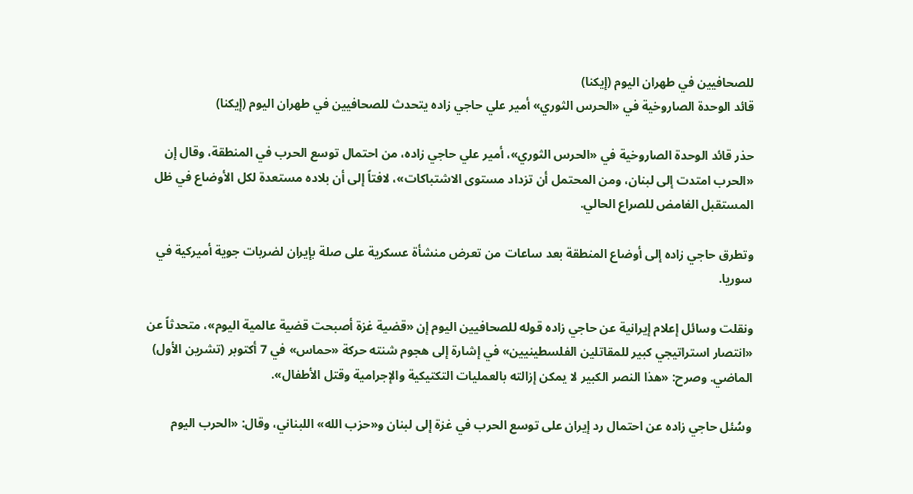للصحافيين في طهران اليوم (إيكنا)
قائد الوحدة الصاروخية في «الحرس الثوري» أمير علي حاجي زاده يتحدث للصحافيين في طهران اليوم (إيكنا)

حذر قائد الوحدة الصاروخية في «الحرس الثوري»، أمير علي حاجي زاده، من احتمال توسع الحرب في المنطقة، وقال إن «الحرب امتدت إلى لبنان، ومن المحتمل أن تزداد مستوى الاشتباكات»، لافتاً إلى أن بلاده مستعدة لكل الأوضاع في ظل المستقبل الغامض للصراع الحالي.

وتطرق حاجي زاده إلى أوضاع المنطقة بعد ساعات من تعرض منشأة عسكرية على صلة بإيران لضربات جوية أميركية في سوريا.

ونقلت وسائل إعلام إيرانية عن حاجي زاده قوله للصحافیین اليوم إن «قضية غزة أصبحت قضية عالمية اليوم»، متحدثاً عن «انتصار استراتيجي كبير للمقاتلين الفلسطينيين» في إشارة إلى هجوم شنته حركة «حماس» في 7 أكتوبر (تشرين الأول) الماضي. وصرح: «هذا النصر الكبير لا يمكن إزالته بالعمليات التكتيكية والإجرامية وقتل الأطفال».

وسُئل حاجي زاده عن احتمال رد إيران على توسع الحرب في غزة إلى لبنان و«حزب الله» اللبناني، وقال: «الحرب اليوم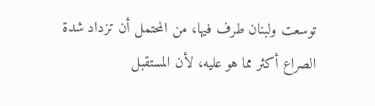توسعت ولبنان طرف فيها، من المحتمل أن تزداد شدة الصراع أكثر مما هو عليه، لأن المستقبل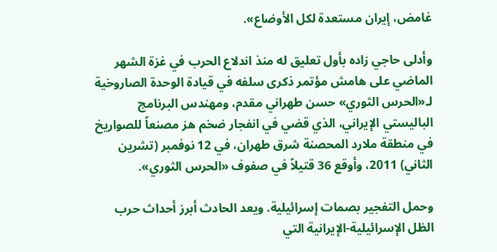غامض، إيران مستعدة لكل الأوضاع».

وأدلى حاجي زاده بأول تعليق له منذ اندلاع الحرب في غزة الشهر الماضي على هامش مؤتمر ذكرى سلفه في قيادة الوحدة الصاروخية لـ«الحرس الثوري» حسن طهراني مقدم، ومهندس البرنامج الباليستي الإيراني، الذي قضي في انفجار ضخم هز مصنعاً للصواريخ في منطقة ملارد المحصنة شرق طهران، في 12 نوفمبر (تشرين الثاني) 2011، وأوقع 36 قتيلاً في صفوف «الحرس الثوري».

وحمل التفجير بصمات إسرائيلية. ويعد الحادث أبرز أحداث حرب الظل الإسرائيلية-الإيرانية التي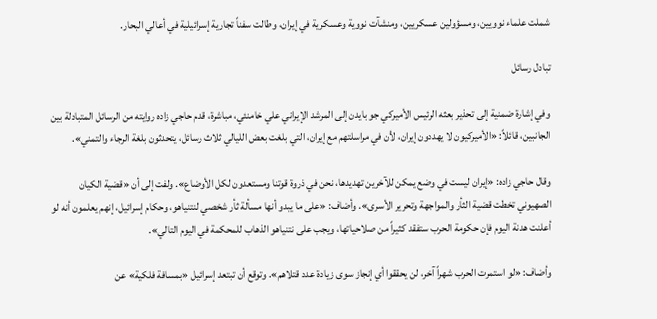شملت علماء نوويين، ومسؤولين عسكريين، ومنشآت نووية وعسكرية في إيران، وطالت سفناً تجارية إسرائيلية في أعالي البحار.

تبادل رسائل

وفي إشارة ضمنية إلى تحذير بعثه الرئيس الأميركي جو بايدن إلى المرشد الإيراني علي خامنئي، مباشرة، قدم حاجي زاده روايته من الرسائل المتبادلة بين الجانبين، قائلاً: «الأميركيون لا يهددون إيران، لأن في مراسلتهم مع إيران، التي بلغت بعض الليالي ثلاث رسائل، يتحدثون بلغة الرجاء والتمني».

وقال حاجي زاده: «إيران ليست في وضع يمكن للآخرين تهديدها، نحن في ذروة قوتنا ومستعدون لكل الأوضاع». ولفت إلى أن «قضية الكيان الصهيوني تخطت قضية الثأر والمواجهة وتحرير الأسرى». وأضاف: «على ما يبدو أنها مسألة ثأر شخصي لنتنياهو، وحكام إسرائيل، إنهم يعلمون أنه لو أعلنت هدنة اليوم فإن حكومة الحرب ستفقد كثيراً من صلاحياتها، ويجب على نتنياهو الذهاب للمحكمة في اليوم التالي».

وأضاف: «لو استمرت الحرب شهراً آخر، لن يحققوا أي إنجاز سوى زيادة عدد قتلاهم». وتوقع أن تبتعد إسرائيل «بمسافة فلكية» عن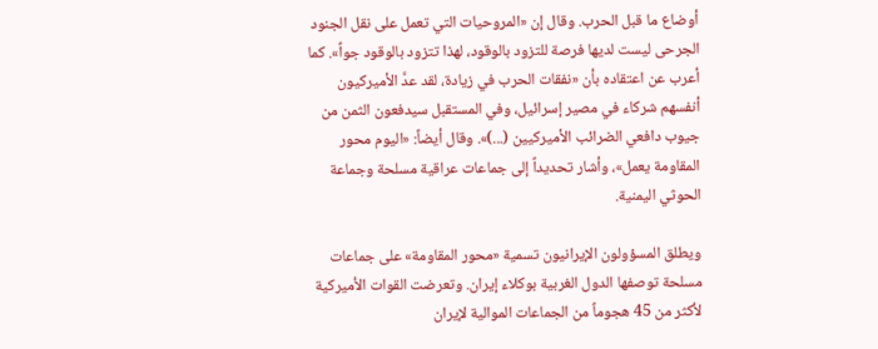أوضاع ما قبل الحرب. وقال إن «المروحيات التي تعمل على نقل الجنود الجرحى ليست لديها فرصة للتزود بالوقود، لهذا تتزود بالوقود جواً». كما أعرب عن اعتقاده بأن «نفقات الحرب في زيادة، لقد عدَّ الأميركيون أنفسهم شركاء في مصير إسرائيل، وفي المستقبل سيدفعون الثمن من جيوب دافعي الضرائب الأميركيين (...)». وقال أيضاً: «اليوم محور المقاومة يعمل»، وأشار تحديداً إلى جماعات عراقية مسلحة وجماعة الحوثي اليمنية.

ويطلق المسؤولون الإيرانيون تسمية «محور المقاومة» على جماعات مسلحة توصفها الدول الغربية بوكلاء إيران. وتعرضت القوات الأميركية لأكثر من 45 هجوماً من الجماعات الموالية لإيران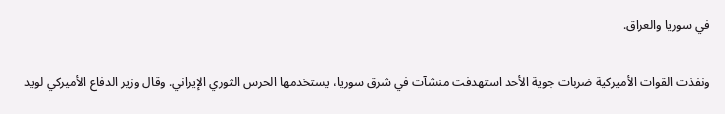في سوريا والعراق.

ونفذت القوات الأميركية ضربات جوية الأحد استهدفت منشآت في شرق سوريا، يستخدمها الحرس الثوري الإيراني. وقال وزير الدفاع الأميركي لويد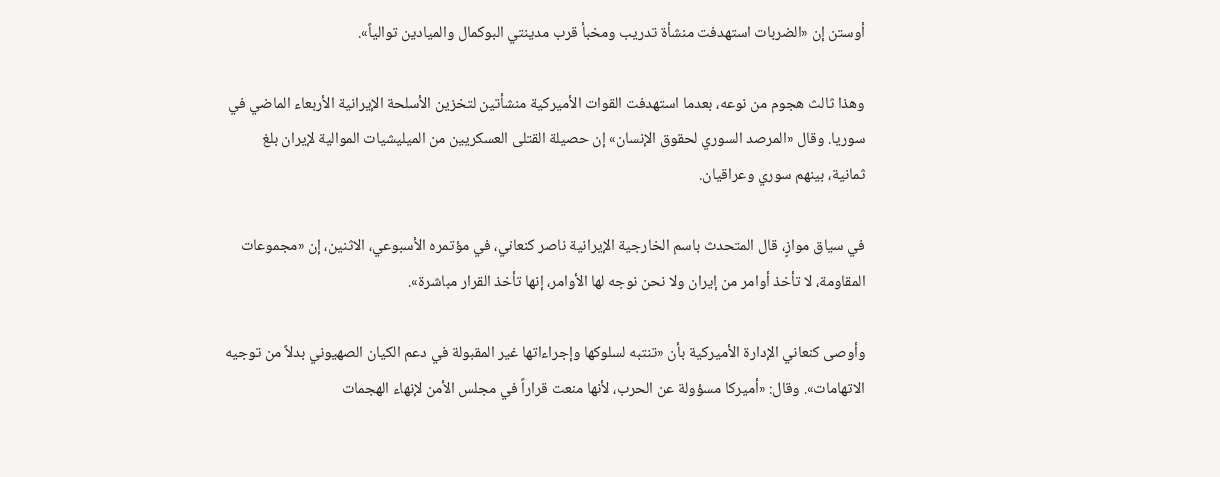أوستن إن «الضربات استهدفت منشأة تدريب ومخبأ قرب مدينتي البوكمال والميادين توالياً».

وهذا ثالث هجوم من نوعه، بعدما استهدفت القوات الأميركية منشأتين لتخزين الأسلحة الإيرانية الأربعاء الماضي في سوريا. وقال «المرصد السوري لحقوق الإنسان» إن حصيلة القتلى العسكريين من الميليشيات الموالية لإيران بلغ ثمانية، بينهم سوري وعراقيان.

في سياق موازٍ، قال المتحدث باسم الخارجية الإيرانية ناصر كنعاني، في مؤتمره الأسبوعي، الاثنين، إن «مجموعات المقاومة، لا تأخذ أوامر من إيران ولا نحن نوجه لها الأوامر، إنها تأخذ القرار مباشرة».

وأوصى كنعاني الإدارة الأميركية بأن «تنتبه لسلوكها وإجراءاتها غير المقبولة في دعم الكيان الصهيوني بدلاً من توجيه الاتهامات». وقال: «أميركا مسؤولة عن الحرب، لأنها منعت قراراً في مجلس الأمن لإنهاء الهجمات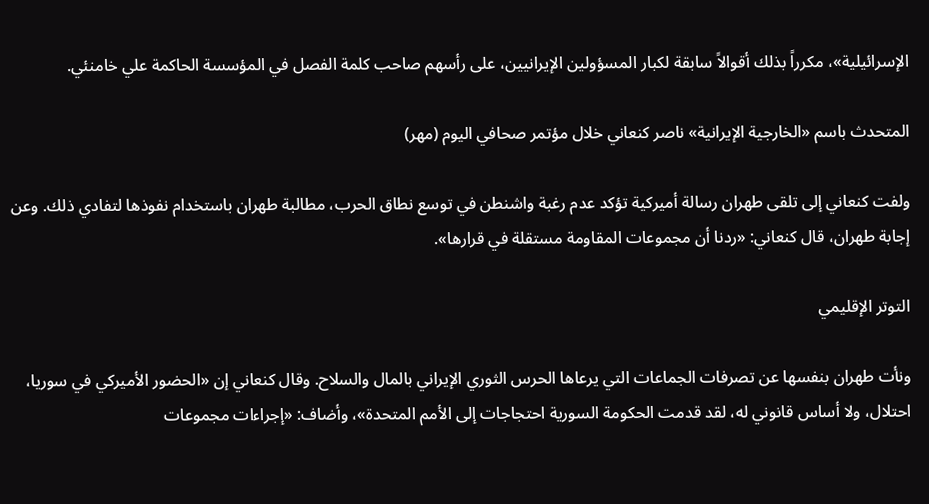الإسرائيلية»، مكرراً بذلك أقوالاً سابقة لكبار المسؤولين الإيرانيين، على رأسهم صاحب كلمة الفصل في المؤسسة الحاكمة علي خامنئي.

المتحدث باسم «الخارجية الإيرانية» ناصر كنعاني خلال مؤتمر صحافي اليوم (مهر)

ولفت كنعاني إلى تلقى طهران رسالة أميركية تؤكد عدم رغبة واشنطن في توسع نطاق الحرب، مطالبة طهران باستخدام نفوذها لتفادي ذلك. وعن إجابة طهران، قال كنعاني: «ردنا أن مجموعات المقاومة مستقلة في قرارها».

التوتر الإقليمي

ونأت طهران بنفسها عن تصرفات الجماعات التي يرعاها الحرس الثوري الإيراني بالمال والسلاح. وقال كنعاني إن «الحضور الأميركي في سوريا، احتلال، ولا أساس قانوني له، لقد قدمت الحكومة السورية احتجاجات إلى الأمم المتحدة»، وأضاف: «إجراءات مجموعات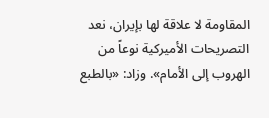المقاومة لا علاقة لها بإيران، نعد التصريحات الأميركية نوعاً من الهروب إلى الأمام». وزاد: «بالطبع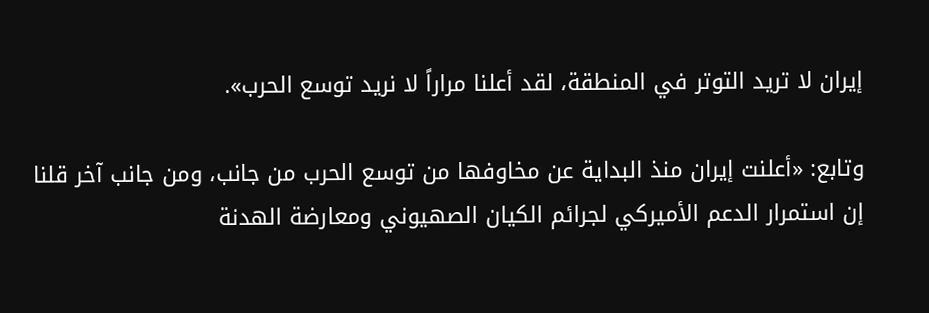إيران لا تريد التوتر في المنطقة، لقد أعلنا مراراً لا نريد توسع الحرب».

وتابع: «أعلنت إيران منذ البداية عن مخاوفها من توسع الحرب من جانب، ومن جانب آخر قلنا إن استمرار الدعم الأميركي لجرائم الكيان الصهيوني ومعارضة الهدنة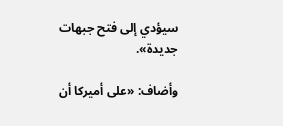سيؤدي إلى فتح جبهات جديدة».

وأضاف: «على أميركا أن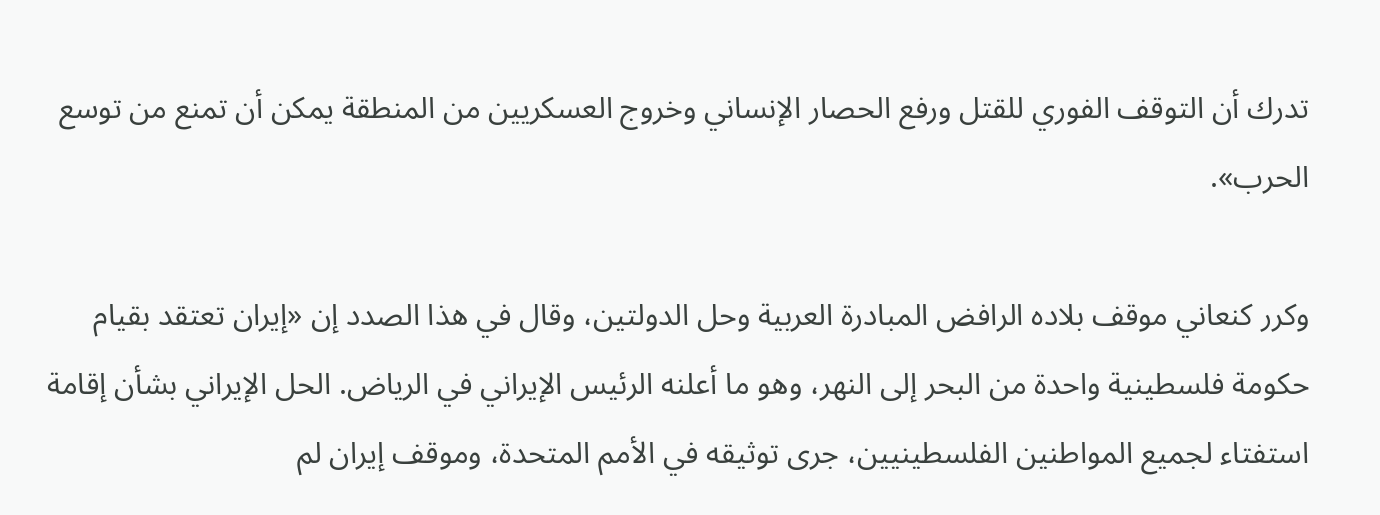تدرك أن التوقف الفوري للقتل ورفع الحصار الإنساني وخروج العسكريين من المنطقة يمكن أن تمنع من توسع الحرب».

وكرر كنعاني موقف بلاده الرافض المبادرة العربية وحل الدولتين، وقال في هذا الصدد إن «إيران تعتقد بقيام حكومة فلسطينية واحدة من البحر إلى النهر، وهو ما أعلنه الرئيس الإيراني في الرياض. الحل الإيراني بشأن إقامة استفتاء لجميع المواطنين الفلسطينيين، جرى توثيقه في الأمم المتحدة، وموقف إيران لم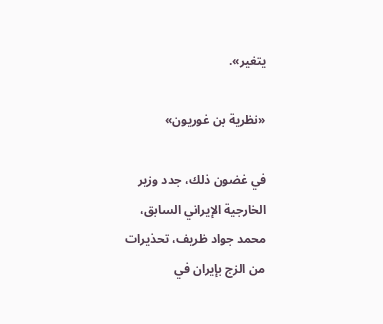يتغير».

«نظرية بن غوريون»

في غضون ذلك، جدد وزير الخارجية الإيراني السابق، محمد جواد ظريف، تحذيرات من الزج بإيران في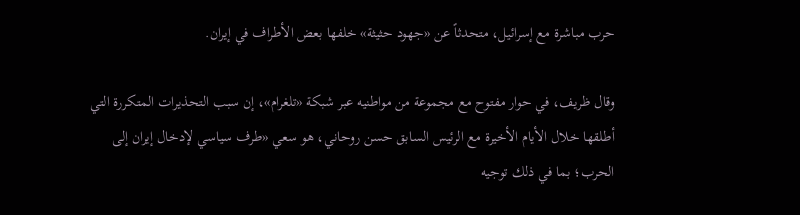حرب مباشرة مع إسرائيل، متحدثاً عن «جهود حثيثة» خلفها بعض الأطراف في إيران.

وقال ظريف، في حوار مفتوح مع مجموعة من مواطنيه عبر شبكة «تلغرام»، إن سبب التحذيرات المتكررة التي أطلقها خلال الأيام الأخيرة مع الرئيس السابق حسن روحاني، هو سعي «طرف سياسي لإدخال إيران إلى الحرب؛ بما في ذلك توجيه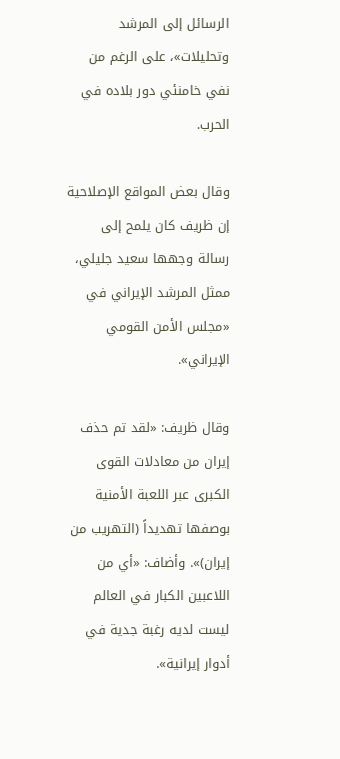الرسائل إلى المرشد وتحليلات»، على الرغم من نفي خامنئي دور بلاده في الحرب.

وقال بعض المواقع الإصلاحية إن ظريف كان يلمح إلى رسالة وجهها سعيد جليلي، ممثل المرشد الإيراني في «مجلس الأمن القومي الإيراني».

وقال ظريف: «لقد تم حذف إيران من معادلات القوى الكبرى عبر اللعبة الأمنية بوصفها تهديداً (التهريب من إيران)». وأضاف: «أي من اللاعبين الكبار في العالم ليست لديه رغبة جدية في أدوار إيرانية».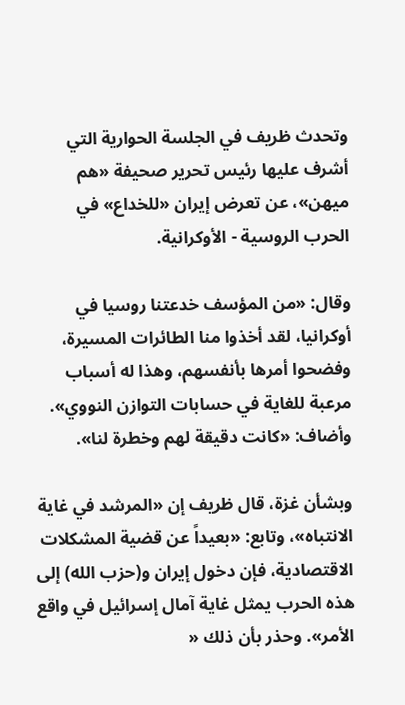وتحدث ظريف في الجلسة الحوارية التي أشرف عليها رئيس تحرير صحيفة «هم ميهن»، عن تعرض إيران «للخداع» في الحرب الروسية - الأوكرانية.

وقال: «من المؤسف خدعتنا روسيا في أوكرانيا، لقد أخذوا منا الطائرات المسيرة، وفضحوا أمرها بأنفسهم، وهذا له أسباب مرعبة للغاية في حسابات التوازن النووي». وأضاف: «كانت دقيقة لهم وخطرة لنا».

وبشأن غزة، قال ظريف إن «المرشد في غاية الانتباه»، وتابع: «بعيداً عن قضية المشكلات الاقتصادية، فإن دخول إيران و(حزب الله) إلى هذه الحرب يمثل غاية آمال إسرائيل في واقع الأمر». وحذر بأن ذلك «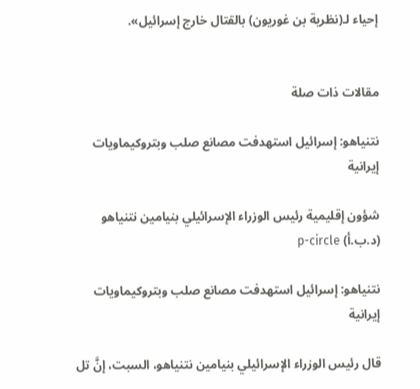إحياء لـ(نظرية بن غوريون) بالقتال خارج إسرائيل».


مقالات ذات صلة

نتنياهو: إسرائيل استهدفت مصانع صلب وبتروكيماويات إيرانية

شؤون إقليمية رئيس الوزراء الإسرائيلي بنيامين نتنياهو (د.ب.أ) p-circle

نتنياهو: إسرائيل استهدفت مصانع صلب وبتروكيماويات إيرانية

قال رئيس الوزراء الإسرائيلي بنيامين نتنياهو، السبت، إنَّ تل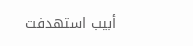أبيب استهدفت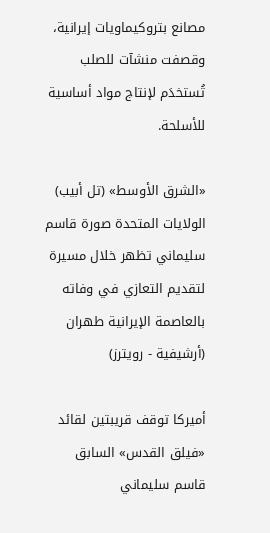مصانع بتروكيماويات إيرانية، وقصفت منشآت للصلب تُستخدَم لإنتاج مواد أساسية للأسلحة.

«الشرق الأوسط» (تل أبيب)
الولايات المتحدة صورة قاسم سليماني تظهر خلال مسيرة لتقديم التعازي في وفاته بالعاصمة الإيرانية طهران (أرشيفية - رويترز)

أميركا توقف قريبتين لقائد «فيلق القدس» السابق قاسم سليماني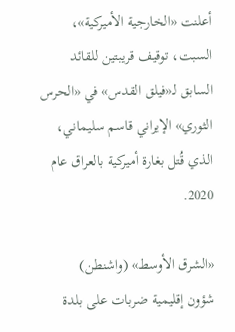أعلنت «الخارجية الأميركية»، السبت، توقيف قريبتين للقائد السابق لـ«فيلق القدس» في «الحرس الثوري» الإيراني قاسم سليماني، الذي قُتل بغارة أميركية بالعراق عام 2020.

«الشرق الأوسط» (واشنطن)
شؤون إقليمية ضربات على بلدة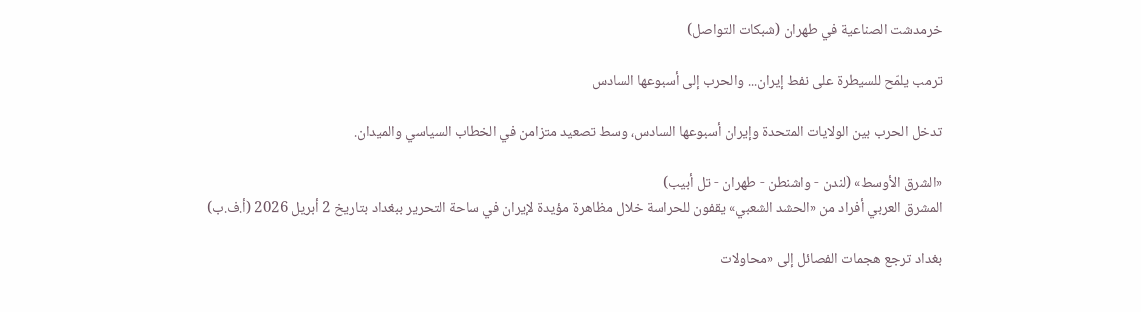خرمدشت الصناعية في طهران (شبكات التواصل)

ترمب يلمّح للسيطرة على نفط إيران... والحرب إلى أسبوعها السادس

تدخل الحرب بين الولايات المتحدة وإيران أسبوعها السادس، وسط تصعيد متزامن في الخطاب السياسي والميدان.

«الشرق الأوسط» (لندن - واشنطن - طهران - تل أبيب)
المشرق العربي أفراد من «الحشد الشعبي» يقفون للحراسة خلال مظاهرة مؤيدة لإيران في ساحة التحرير ببغداد بتاريخ 2 أبريل 2026 (أ.ف.ب)

بغداد ترجع هجمات الفصائل إلى «محاولات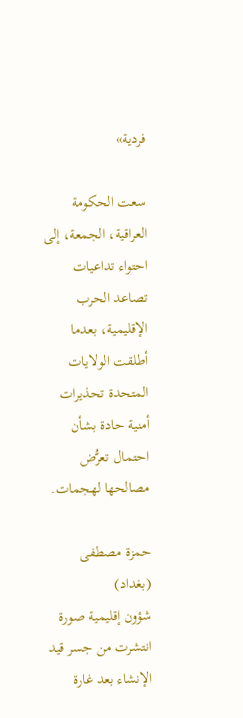فردية»

سعت الحكومة العراقية، الجمعة، إلى احتواء تداعيات تصاعد الحرب الإقليمية، بعدما أطلقت الولايات المتحدة تحذيرات أمنية حادة بشأن احتمال تعرُّض مصالحها لهجمات.

حمزة مصطفى (بغداد)
شؤون إقليمية صورة انتشرت من جسر قيد الإنشاء بعد غارة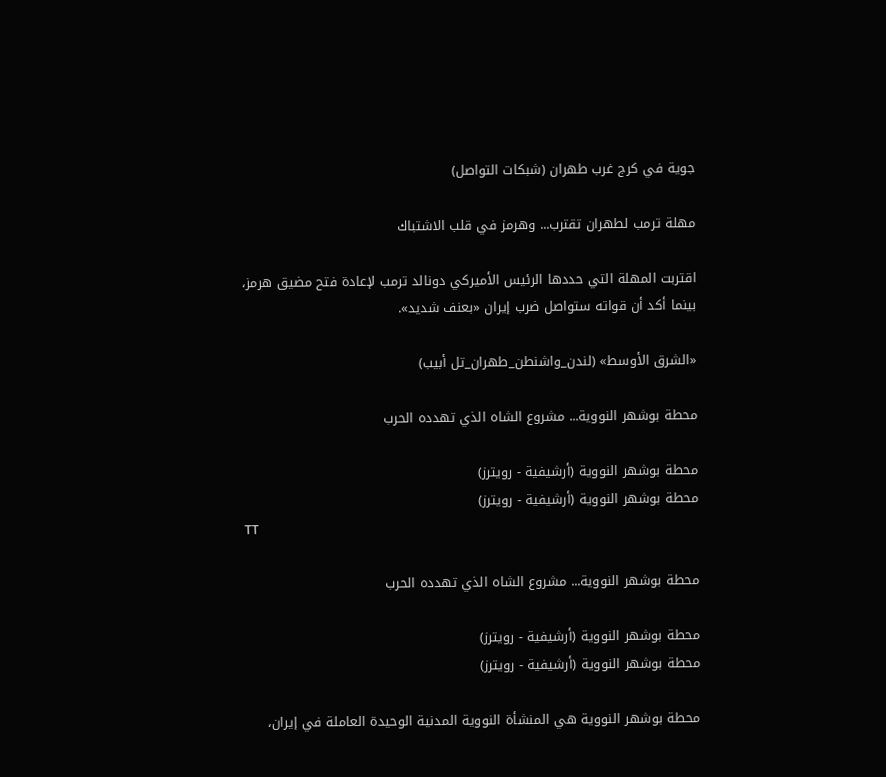جوية في كرج غرب طهران (شبكات التواصل)

مهلة ترمب لطهران تقترب... وهرمز في قلب الاشتباك

اقتربت المهلة التي حددها الرئيس الأميركي دونالد ترمب لإعادة فتح مضيق هرمز، بينما أكد أن قواته ستواصل ضرب إيران «بعنف شديد».

«الشرق الأوسط» (لندن_واشنطن_طهران_تل أبيب)

محطة بوشهر النووية... مشروع الشاه الذي تهدده الحرب

محطة بوشهر النووية (أرشيفية - رويترز)
محطة بوشهر النووية (أرشيفية - رويترز)
TT

محطة بوشهر النووية... مشروع الشاه الذي تهدده الحرب

محطة بوشهر النووية (أرشيفية - رويترز)
محطة بوشهر النووية (أرشيفية - رويترز)

محطة بوشهر النووية هي المنشأة النووية المدنية الوحيدة العاملة في إيران،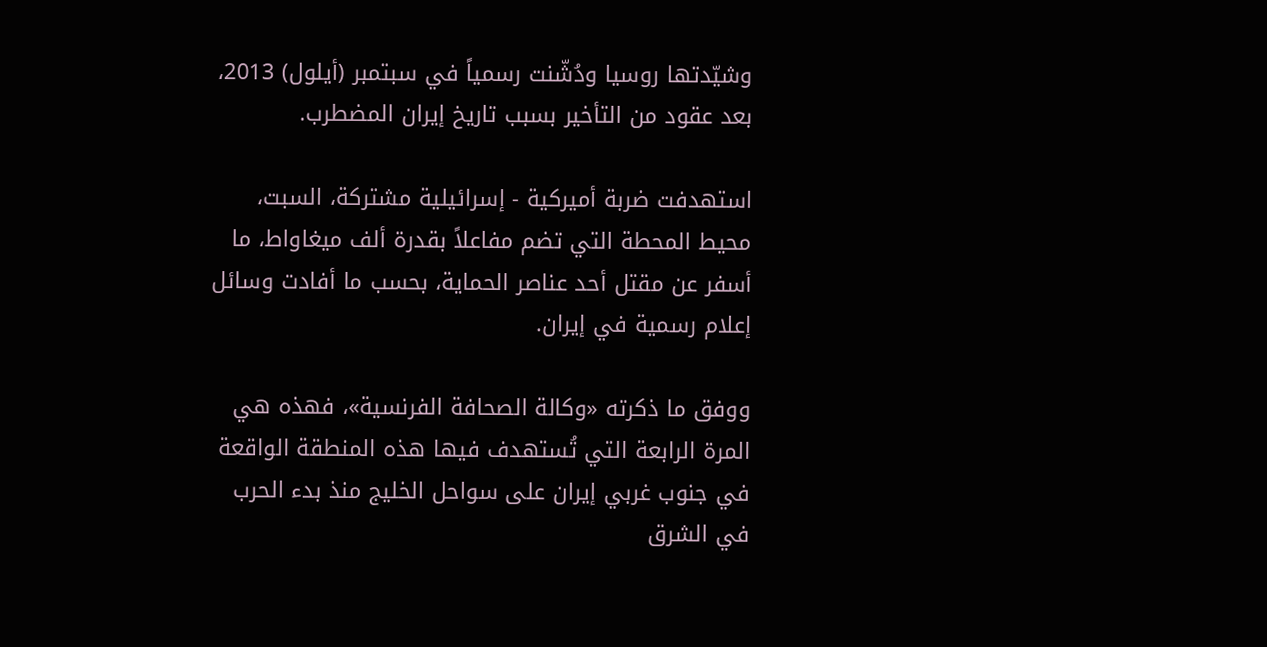وشيّدتها روسيا ودُشّنت رسمياً في سبتمبر (أيلول) 2013، بعد عقود من التأخير بسبب تاريخ إيران المضطرب.

استهدفت ضربة أميركية - إسرائيلية مشتركة، السبت، محيط المحطة التي تضم مفاعلاً بقدرة ألف ميغاواط، ما أسفر عن مقتل أحد عناصر الحماية، بحسب ما أفادت وسائل إعلام رسمية في إيران.

ووفق ما ذكرته «وكالة الصحافة الفرنسية»، فهذه هي المرة الرابعة التي تُستهدف فيها هذه المنطقة الواقعة في جنوب غربي إيران على سواحل الخليج منذ بدء الحرب في الشرق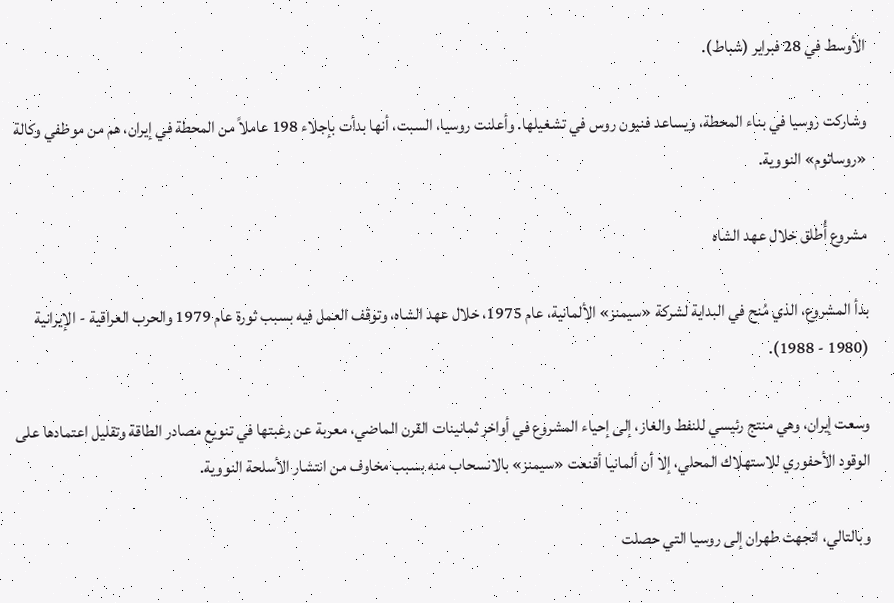الأوسط في 28 فبراير (شباط).

وشاركت روسيا في بناء المحطة، ويساعد فنيون روس في تشغيلها. وأعلنت روسيا، السبت، أنها بدأت بإجلاء 198 عاملاً من المحطة في إيران، هم من موظفي وكالة «روساتوم» النووية.

مشروع أُطلق خلال عهد الشاه

بدأ المشروع، الذي مُنح في البداية لشركة «سيمنز» الألمانية، عام 1975، خلال عهد الشاه، وتوقف العمل فيه بسبب ثورة عام 1979 والحرب العراقية - الإيرانية (1980 - 1988).

وسعت إيران، وهي منتج رئيسي للنفط والغاز، إلى إحياء المشروع في أواخر ثمانينات القرن الماضي، معربة عن رغبتها في تنويع مصادر الطاقة وتقليل اعتمادها على الوقود الأحفوري للاستهلاك المحلي، إلا أن ألمانيا أقنعت «سيمنز» بالانسحاب منه بسبب مخاوف من انتشار الأسلحة النووية.

وبالتالي، اتجهت طهران إلى روسيا التي حصلت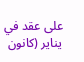على عقد في يناير (كانون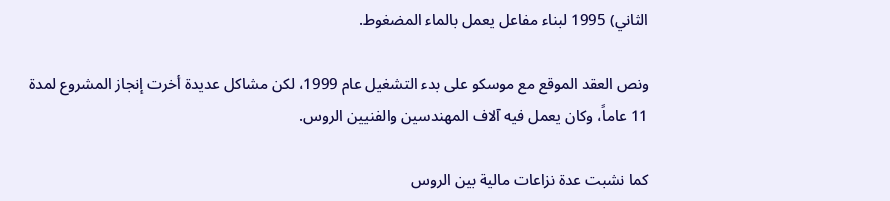الثاني) 1995 لبناء مفاعل يعمل بالماء المضغوط.

ونص العقد الموقع مع موسكو على بدء التشغيل عام 1999، لكن مشاكل عديدة أخرت إنجاز المشروع لمدة 11 عاماً، وكان يعمل فيه آلاف المهندسين والفنيين الروس.

كما نشبت عدة نزاعات مالية بين الروس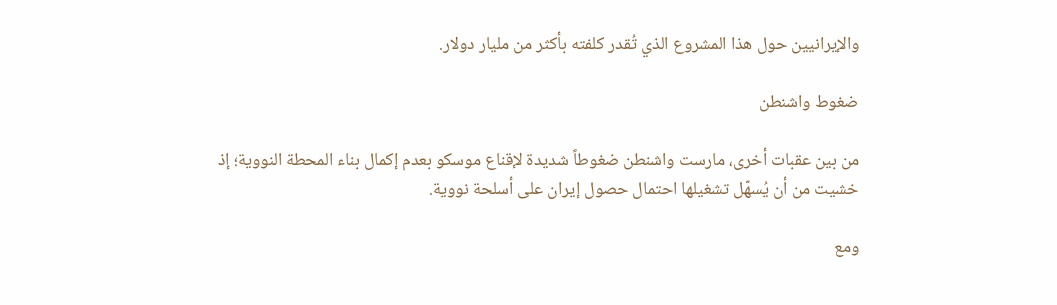والإيرانيين حول هذا المشروع الذي تُقدر كلفته بأكثر من مليار دولار.

ضغوط واشنطن

من بين عقبات أخرى، مارست واشنطن ضغوطاً شديدة لإقناع موسكو بعدم إكمال بناء المحطة النووية؛ إذ خشيت من أن يُسهّل تشغيلها احتمال حصول إيران على أسلحة نووية.

ومع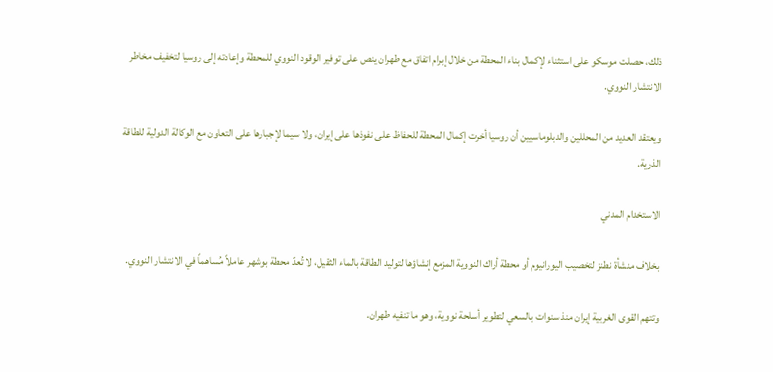ذلك، حصلت موسكو على استثناء لإكمال بناء المحطة من خلال إبرام اتفاق مع طهران ينص على توفير الوقود النووي للمحطة وإعادته إلى روسيا لتخفيف مخاطر الانتشار النووي.

ويعتقد العديد من المحللين والدبلوماسيين أن روسيا أخرت إكمال المحطة للحفاظ على نفوذها على إيران، ولا سيما لإجبارها على التعاون مع الوكالة الدولية للطاقة الذرية.

الاستخدام المدني

بخلاف منشأة نطنز لتخصيب اليورانيوم أو محطة أراك النووية المزمع إنشاؤها لتوليد الطاقة بالماء الثقيل، لا تُعدّ محطة بوشهر عاملاً مُساهماً في الانتشار النووي.

وتتهم القوى الغربية إيران منذ سنوات بالسعي لتطوير أسلحة نووية، وهو ما تنفيه طهران.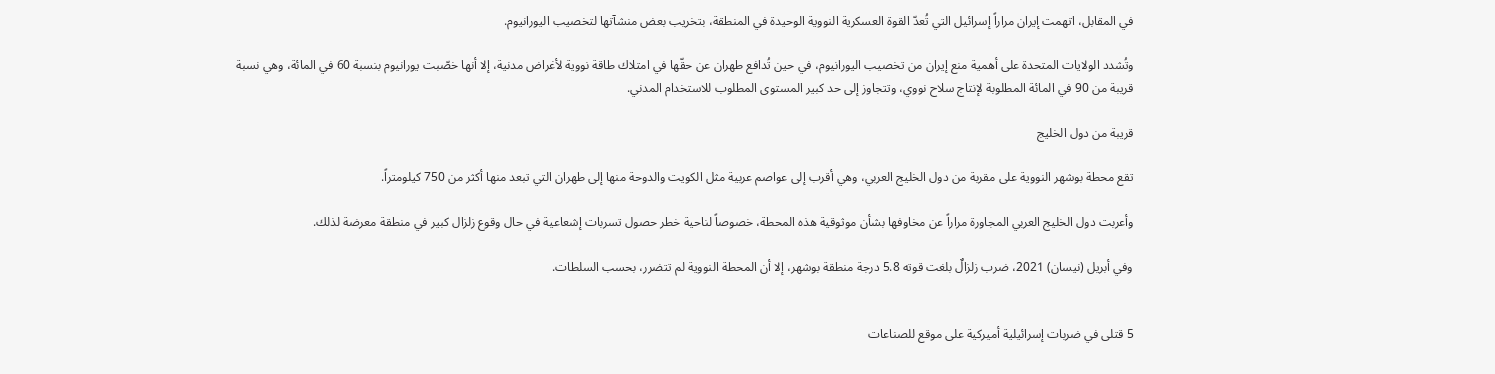في المقابل، اتهمت إيران مراراً إسرائيل التي تُعدّ القوة العسكرية النووية الوحيدة في المنطقة، بتخريب بعض منشآتها لتخصيب اليورانيوم.

وتُشدد الولايات المتحدة على أهمية منع إيران من تخصيب اليورانيوم، في حين تُدافع طهران عن حقّها في امتلاك طاقة نووية لأغراض مدنية، إلا أنها خصّبت يورانيوم بنسبة 60 في المائة، وهي نسبة قريبة من 90 في المائة المطلوبة لإنتاج سلاح نووي، وتتجاوز إلى حد كبير المستوى المطلوب للاستخدام المدني.

قريبة من دول الخليج

تقع محطة بوشهر النووية على مقربة من دول الخليج العربي، وهي أقرب إلى عواصم عربية مثل الكويت والدوحة منها إلى طهران التي تبعد منها أكثر من 750 كيلومتراً.

وأعربت دول الخليج العربي المجاورة مراراً عن مخاوفها بشأن موثوقية هذه المحطة، خصوصاً لناحية خطر حصول تسربات إشعاعية في حال وقوع زلزال كبير في منطقة معرضة لذلك.

وفي أبريل (نيسان) 2021، ضرب زلزالٌ بلغت قوته 5.8 درجة منطقة بوشهر، إلا أن المحطة النووية لم تتضرر، بحسب السلطات.


5 قتلى في ضربات إسرائيلية أميركية على موقع للصناعات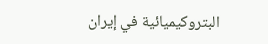البتروكيميائية في إيران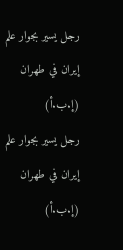رجل يسير بجوار علم إيران في طهران (إ.ب.أ)
رجل يسير بجوار علم إيران في طهران (إ.ب.أ)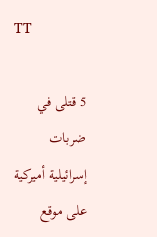TT

5 قتلى في ضربات إسرائيلية أميركية على موقع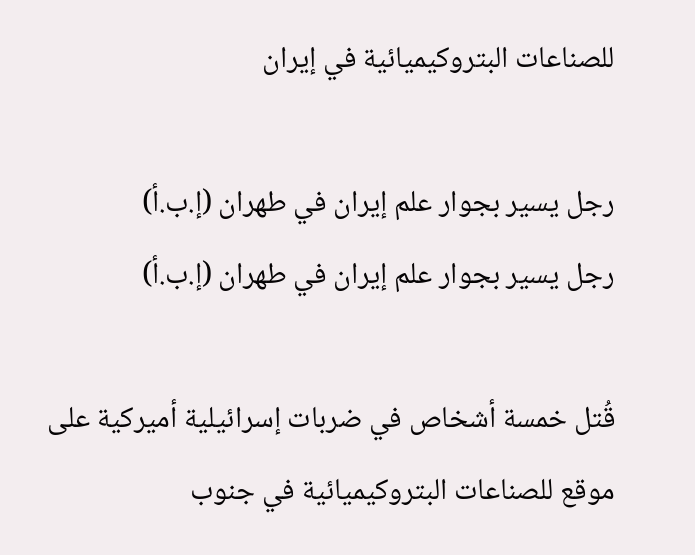للصناعات البتروكيميائية في إيران

رجل يسير بجوار علم إيران في طهران (إ.ب.أ)
رجل يسير بجوار علم إيران في طهران (إ.ب.أ)

قُتل خمسة أشخاص في ضربات إسرائيلية أميركية على موقع للصناعات البتروكيميائية في جنوب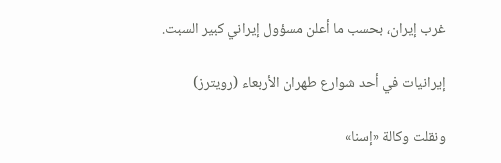غرب إيران، بحسب ما أعلن مسؤول إيراني كبير السبت.

إيرانيات في أحد شوارع طهران الأربعاء (رويترز)

ونقلت وكالة «إسنا»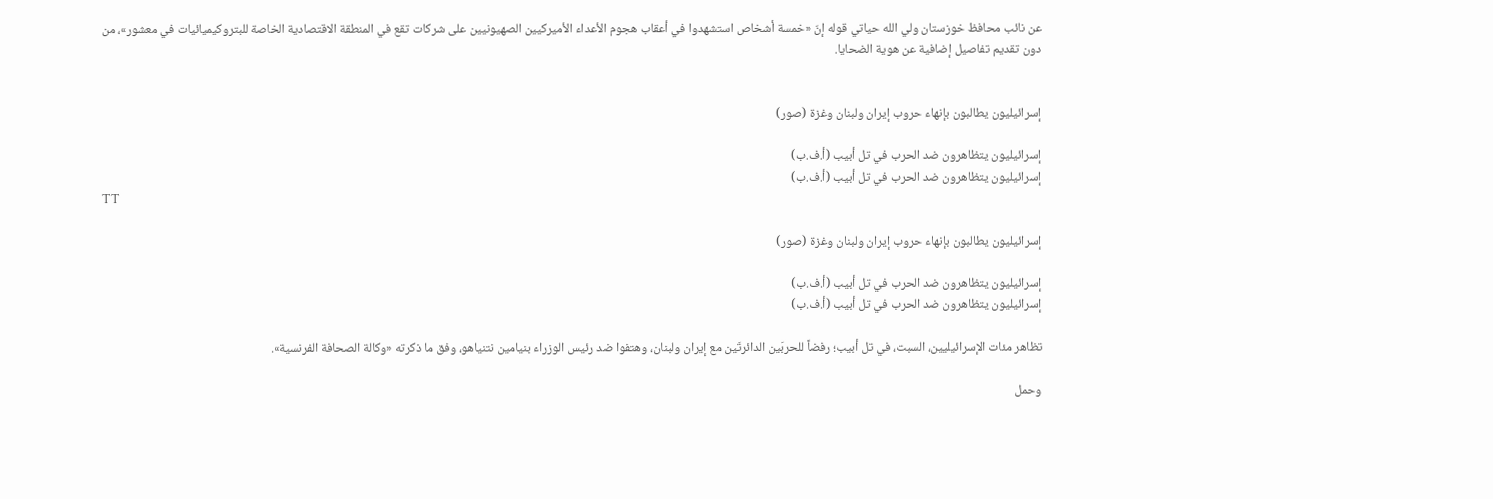عن نائب محافظ خوزستان ولي الله حياتي قوله إنّ «خمسة أشخاص استشهدوا في أعقاب هجوم الأعداء الأميركيين الصهيونيين على شركات تقع في المنطقة الاقتصادية الخاصة للبتروكيميائيات في معشور»، من دون تقديم تفاصيل إضافية عن هوية الضحايا.


إسرائيليون يطالبون بإنهاء حروب إيران ولبنان وغزة (صور)

إسرائيليون يتظاهرون ضد الحرب في تل أبيب (أ.ف.ب)
إسرائيليون يتظاهرون ضد الحرب في تل أبيب (أ.ف.ب)
TT

إسرائيليون يطالبون بإنهاء حروب إيران ولبنان وغزة (صور)

إسرائيليون يتظاهرون ضد الحرب في تل أبيب (أ.ف.ب)
إسرائيليون يتظاهرون ضد الحرب في تل أبيب (أ.ف.ب)

تظاهر مئات الإسرائيليين، السبت، في تل أبيب؛ رفضاً للحربَين الدائرتَين مع إيران ولبنان، وهتفوا ضد رئيس الوزراء بنيامين نتنياهو، وفق ما ذكرته «وكالة الصحافة الفرنسية».

وحمل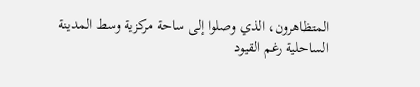المتظاهرون، الذي وصلوا إلى ساحة مركزية وسط المدينة الساحلية رغم القيود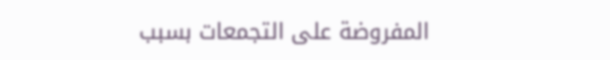المفروضة على التجمعات بسبب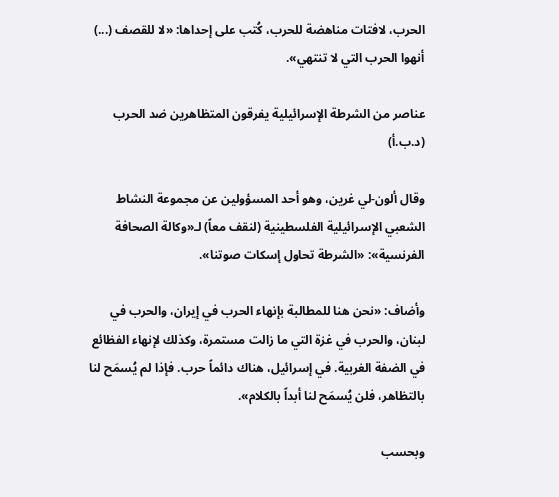الحرب، لافتات مناهضة للحرب، كُتب على إحداها: «لا للقصف (...) أنهوا الحرب التي لا تنتهي».

عناصر من الشرطة الإسرائيلية يفرقون المتظاهرين ضد الحرب (د.ب.أ)

وقال ألون-لي غرين، وهو أحد المسؤولين عن مجموعة النشاط الشعبي الإسرائيلية الفلسطينية (لنقف معاً) لـ«وكالة الصحافة الفرنسية»: «الشرطة تحاول إسكات صوتنا».

وأضاف: «نحن هنا للمطالبة بإنهاء الحرب في إيران، والحرب في لبنان، والحرب في غزة التي ما زالت مستمرة، وكذلك لإنهاء الفظائع في الضفة الغربية. في إسرائيل، هناك دائماً حرب. فإذا لم يُسمَح لنا بالتظاهر، فلن يُسمَح لنا أبداً بالكلام».

وبحسب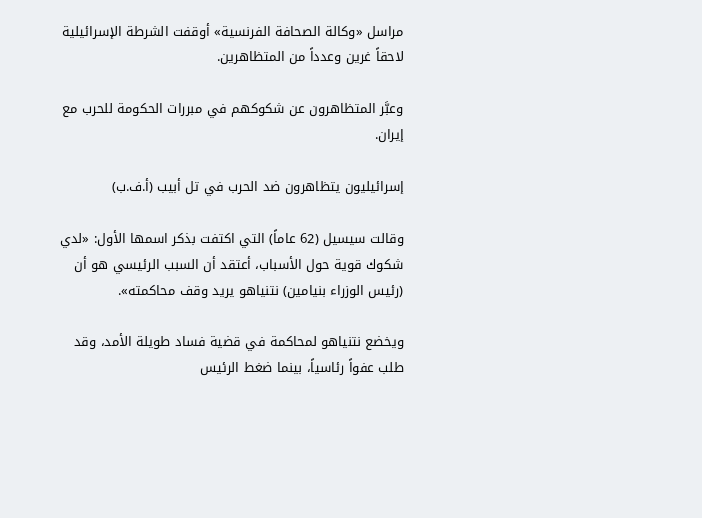مراسل «وكالة الصحافة الفرنسية» أوقفت الشرطة الإسرائيلية لاحقاً غرين وعدداً من المتظاهرين.

وعبَّر المتظاهرون عن شكوكهم في مبررات الحكومة للحرب مع إيران.

إسرائيليون يتظاهرون ضد الحرب في تل أبيب (أ.ف.ب)

وقالت سيسيل (62 عاماً) التي اكتفت بذكر اسمها الأول: «لدي شكوك قوية حول الأسباب، أعتقد أن السبب الرئيسي هو أن (رئيس الوزراء بنيامين) نتنياهو يريد وقف محاكمته».

ويخضع نتنياهو لمحاكمة في قضية فساد طويلة الأمد، وقد طلب عفواً رئاسياً، بينما ضغط الرئيس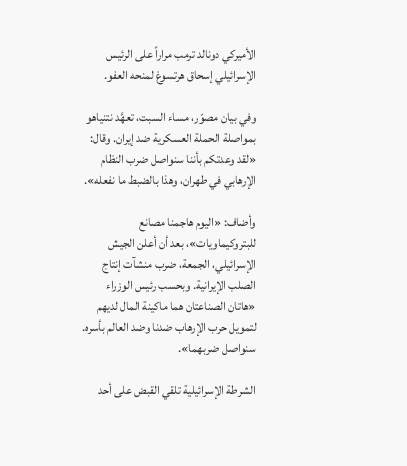الأميركي دونالد ترمب مراراً على الرئيس الإسرائيلي إسحاق هرتسوغ لمنحه العفو.

وفي بيان مصوّر، مساء السبت، تعهَّد نتنياهو بمواصلة الحملة العسكرية ضد إيران. وقال: «لقد وعدتكم بأننا سنواصل ضرب النظام الإرهابي في طهران، وهذا بالضبط ما نفعله».

وأضاف: «اليوم هاجمنا مصانع للبتروكيماويات»، بعد أن أعلن الجيش الإسرائيلي، الجمعة، ضرب منشآت إنتاج الصلب الإيرانية. وبحسب رئيس الوزراء «هاتان الصناعتان هما ماكينة المال لديهم لتمويل حرب الإرهاب ضدنا وضد العالم بأسره. سنواصل ضربهما».

الشرطة الإسرائيلية تلقي القبض على أحد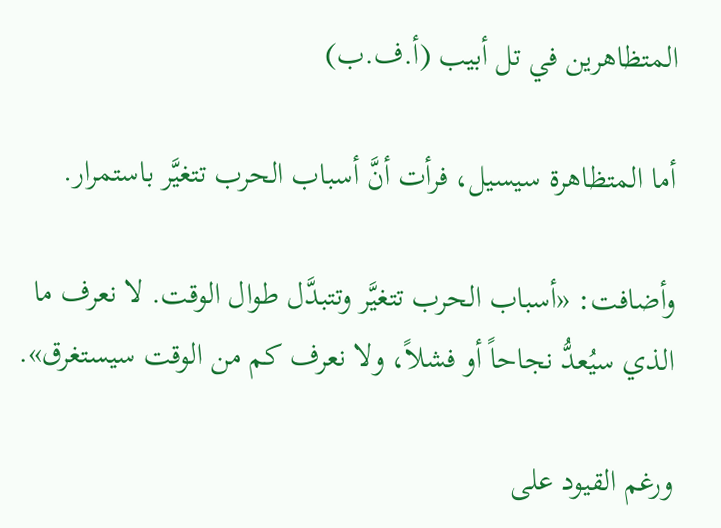المتظاهرين في تل أبيب (أ.ف.ب)

أما المتظاهرة سيسيل، فرأت أنَّ أسباب الحرب تتغيَّر باستمرار.

وأضافت: «أسباب الحرب تتغيَّر وتتبدَّل طوال الوقت. لا نعرف ما الذي سيُعدُّ نجاحاً أو فشلاً، ولا نعرف كم من الوقت سيستغرق».

ورغم القيود على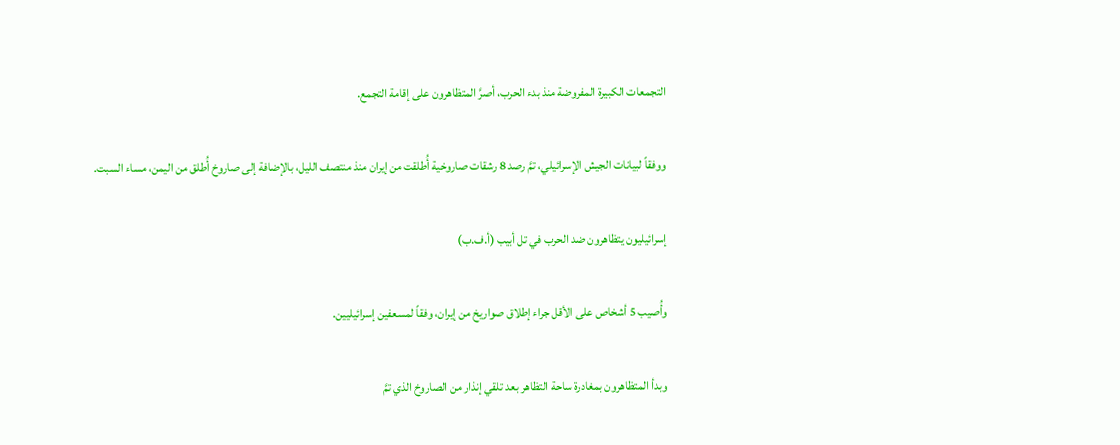التجمعات الكبيرة المفروضة منذ بدء الحرب، أصرَّ المتظاهرون على إقامة التجمع.

ووفقاً لبيانات الجيش الإسرائيلي، تمَّ رصد 8 رشقات صاروخية أُطلقت من إيران منذ منتصف الليل، بالإضافة إلى صاروخ أُطلق من اليمن، مساء السبت.

إسرائيليون يتظاهرون ضد الحرب في تل أبيب (أ.ف.ب)

وأُصيب 5 أشخاص على الأقل جراء إطلاق صواريخ من إيران، وفقاً لمسعفين إسرائيليين.

وبدأ المتظاهرون بمغادرة ساحة التظاهر بعد تلقي إنذار من الصاروخ الذي تمَّ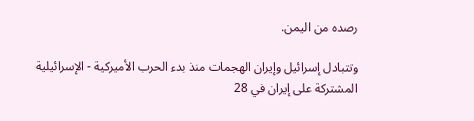رصده من اليمن.

وتتبادل إسرائيل وإيران الهجمات منذ بدء الحرب الأميركية - الإسرائيلية المشتركة على إيران في 28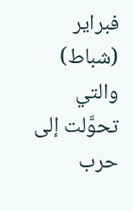فبراير (شباط) والتي تحوَّلت إلى حرب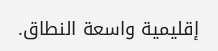إقليمية واسعة النطاق.